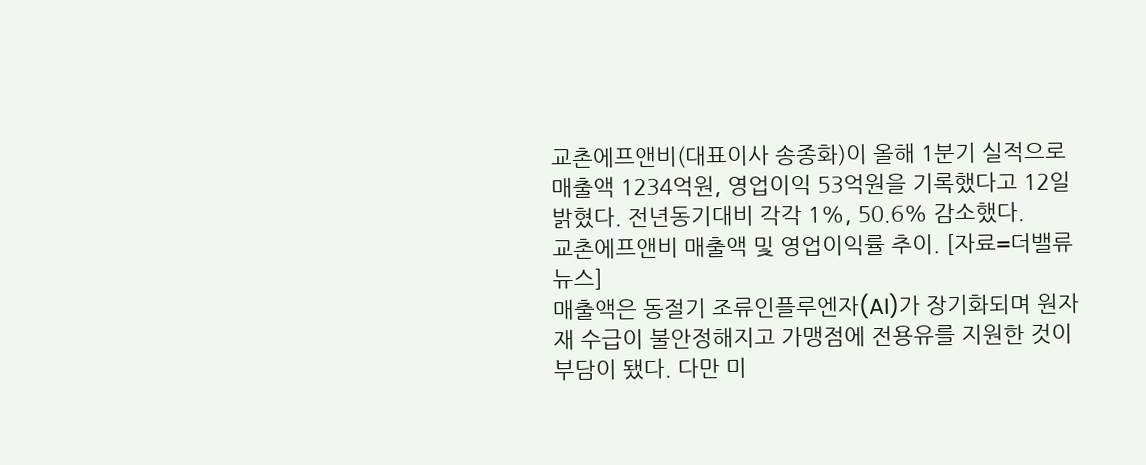교촌에프앤비(대표이사 송종화)이 올해 1분기 실적으로 매출액 1234억원, 영업이익 53억원을 기록했다고 12일 밝혔다. 전년동기대비 각각 1%, 50.6% 감소했다.
교촌에프앤비 매출액 및 영업이익률 추이. [자료=더밸류뉴스]
매출액은 동절기 조류인플루엔자(AI)가 장기화되며 원자재 수급이 불안정해지고 가맹점에 전용유를 지원한 것이 부담이 됐다. 다만 미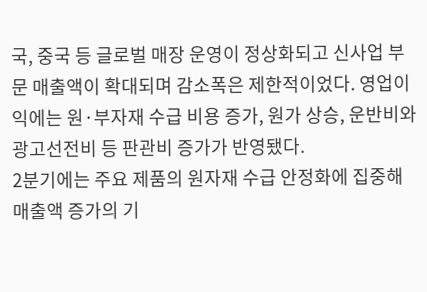국, 중국 등 글로벌 매장 운영이 정상화되고 신사업 부문 매출액이 확대되며 감소폭은 제한적이었다. 영업이익에는 원·부자재 수급 비용 증가, 원가 상승, 운반비와 광고선전비 등 판관비 증가가 반영됐다.
2분기에는 주요 제품의 원자재 수급 안정화에 집중해 매출액 증가의 기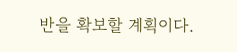반을 확보할 계획이다.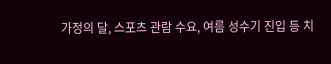가정의 달, 스포츠 관람 수요, 여름 성수기 진입 등 치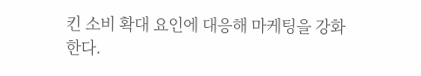킨 소비 확대 요인에 대응해 마케팅을 강화한다.